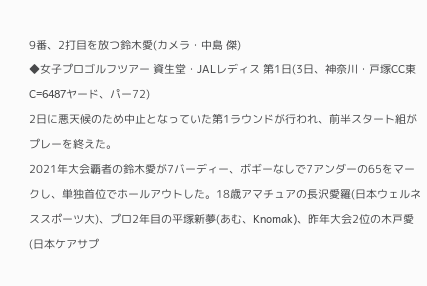9番、2打目を放つ鈴木愛(カメラ・中島 傑)
◆女子プロゴルフツアー 資生堂・JALレディス 第1日(3日、神奈川・戸塚CC東C=6487ヤード、パー72)
2日に悪天候のため中止となっていた第1ラウンドが行われ、前半スタート組がプレーを終えた。
2021年大会覇者の鈴木愛が7バーディー、ボギーなしで7アンダーの65をマークし、単独首位でホールアウトした。18歳アマチュアの長沢愛羅(日本ウェルネススポーツ大)、プロ2年目の平塚新夢(あむ、Knomak)、昨年大会2位の木戸愛(日本ケアサプ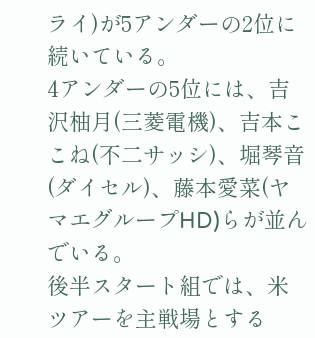ライ)が5アンダーの2位に続いている。
4アンダーの5位には、吉沢柚月(三菱電機)、吉本ここね(不二サッシ)、堀琴音(ダイセル)、藤本愛菜(ヤマエグループHD)らが並んでいる。
後半スタート組では、米ツアーを主戦場とする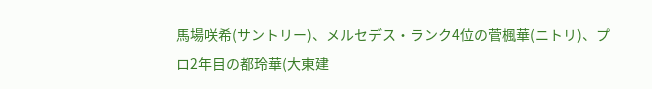馬場咲希(サントリー)、メルセデス・ランク4位の菅楓華(ニトリ)、プロ2年目の都玲華(大東建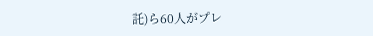託)ら60人がプレ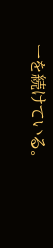ーを続けている。